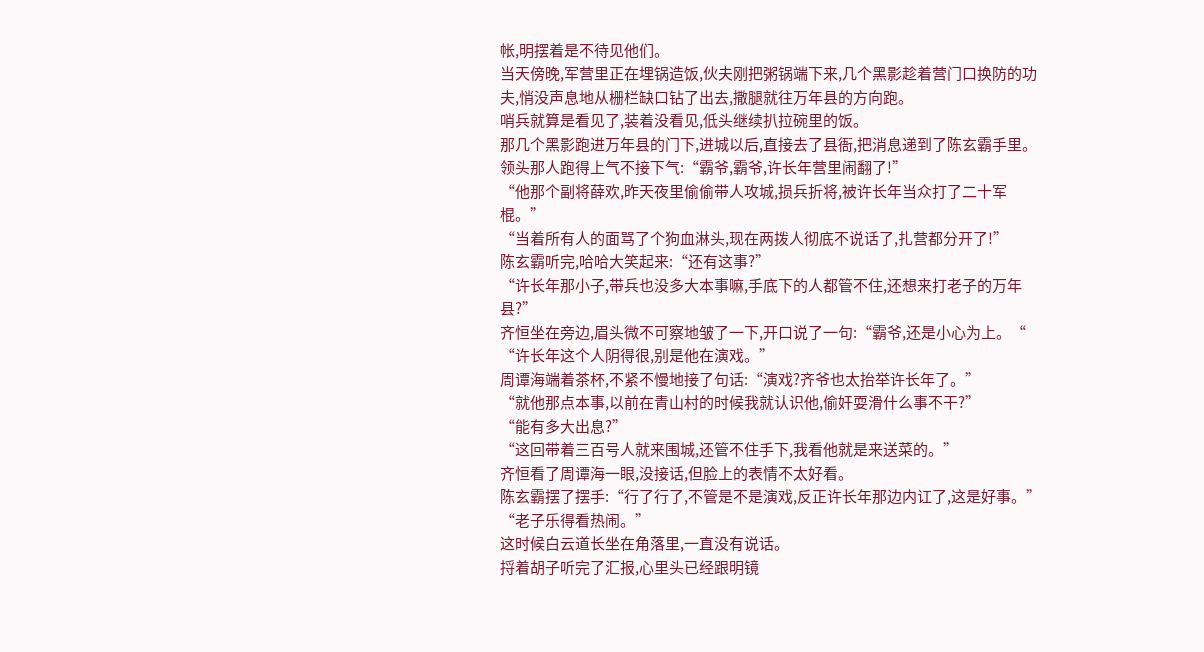帐,明摆着是不待见他们。
当天傍晚,军营里正在埋锅造饭,伙夫刚把粥锅端下来,几个黑影趁着营门口换防的功夫,悄没声息地从栅栏缺口钻了出去,撒腿就往万年县的方向跑。
哨兵就算是看见了,装着没看见,低头继续扒拉碗里的饭。
那几个黑影跑进万年县的门下,进城以后,直接去了县衙,把消息递到了陈玄霸手里。
领头那人跑得上气不接下气:“霸爷,霸爷,许长年营里闹翻了!”
“他那个副将薛欢,昨天夜里偷偷带人攻城,损兵折将,被许长年当众打了二十军棍。”
“当着所有人的面骂了个狗血淋头,现在两拨人彻底不说话了,扎营都分开了!”
陈玄霸听完,哈哈大笑起来:“还有这事?”
“许长年那小子,带兵也没多大本事嘛,手底下的人都管不住,还想来打老子的万年县?”
齐恒坐在旁边,眉头微不可察地皱了一下,开口说了一句:“霸爷,还是小心为上。“
“许长年这个人阴得很,别是他在演戏。”
周谭海端着茶杯,不紧不慢地接了句话:“演戏?齐爷也太抬举许长年了。”
“就他那点本事,以前在青山村的时候我就认识他,偷奸耍滑什么事不干?”
“能有多大出息?”
“这回带着三百号人就来围城,还管不住手下,我看他就是来送菜的。”
齐恒看了周谭海一眼,没接话,但脸上的表情不太好看。
陈玄霸摆了摆手:“行了行了,不管是不是演戏,反正许长年那边内讧了,这是好事。”
“老子乐得看热闹。”
这时候白云道长坐在角落里,一直没有说话。
捋着胡子听完了汇报,心里头已经跟明镜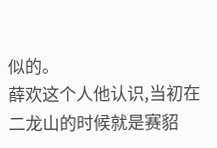似的。
薛欢这个人他认识,当初在二龙山的时候就是赛貂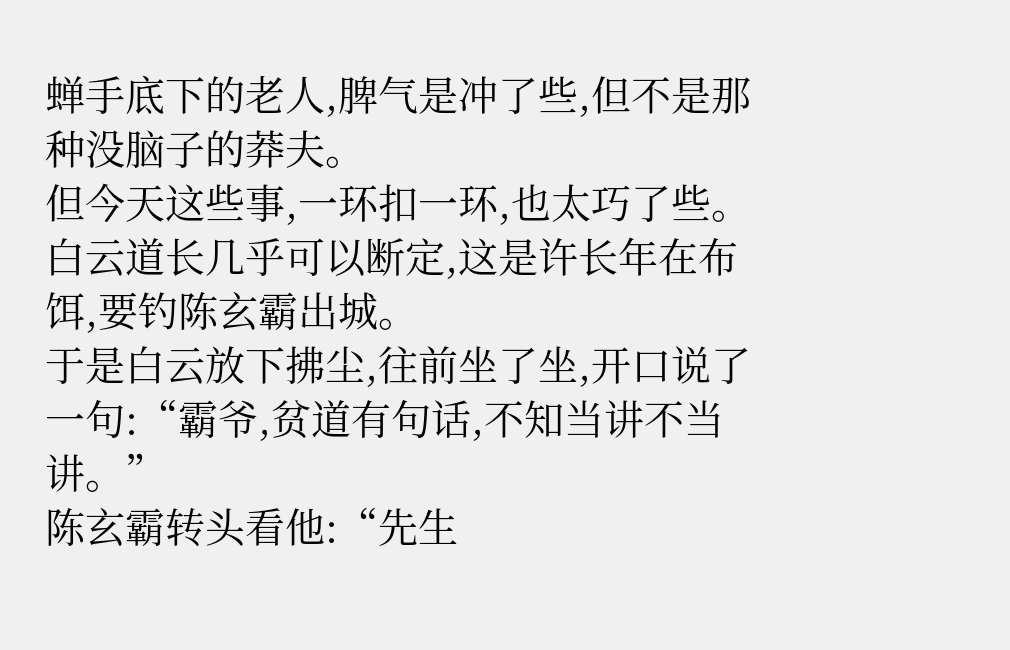蝉手底下的老人,脾气是冲了些,但不是那种没脑子的莽夫。
但今天这些事,一环扣一环,也太巧了些。
白云道长几乎可以断定,这是许长年在布饵,要钓陈玄霸出城。
于是白云放下拂尘,往前坐了坐,开口说了一句:“霸爷,贫道有句话,不知当讲不当讲。”
陈玄霸转头看他:“先生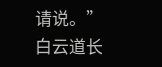请说。”
白云道长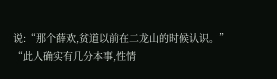说:“那个薛欢,贫道以前在二龙山的时候认识。”
“此人确实有几分本事,性情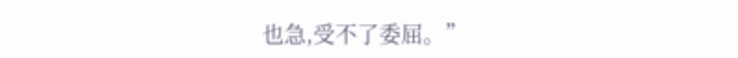也急,受不了委屈。”